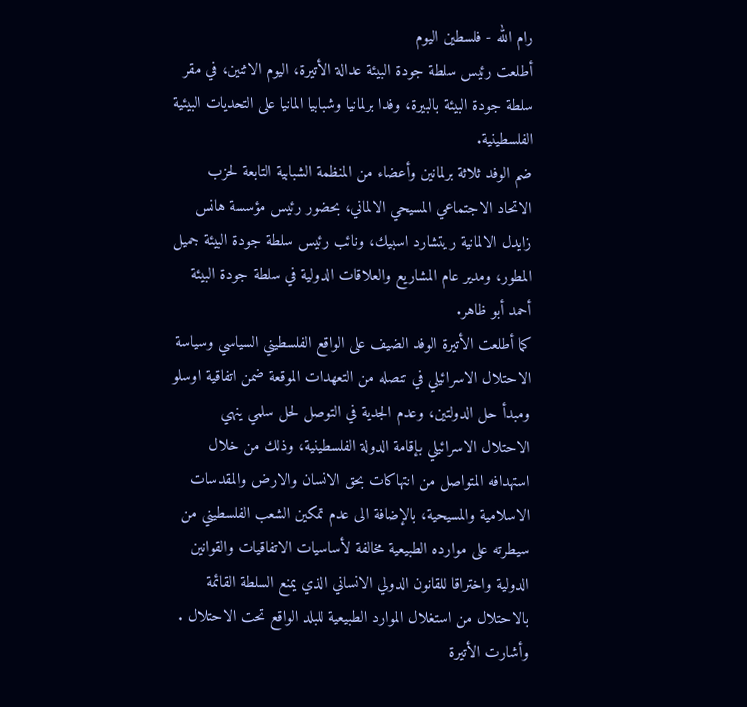رام الله - فلسطين اليوم
أطلعت رئيس سلطة جودة البيئة عدالة الأتيرة، اليوم الاثنين، في مقر سلطة جودة البيئة بالبيرة، وفدا برلمانيا وشبابيا المانيا على التحديات البيئية الفلسطينية.
ضم الوفد ثلاثة برلمانين وأعضاء من المنظمة الشبابية التابعة لحزب الاتحاد الاجتماعي المسيحي الالماني، بحضور رئيس مؤسسة هانس زايدل الالمانية ريتشارد اسبيك، ونائب رئيس سلطة جودة البيئة جميل المطور، ومدير عام المشاريع والعلاقات الدولية في سلطة جودة البيئة أحمد أبو ظاهر.
كما أطلعت الأتيرة الوفد الضيف على الواقع الفلسطيني السياسي وسياسة الاحتلال الاسرائيلي في تنصله من التعهدات الموقعة ضمن اتفاقية اوسلو ومبدأ حل الدولتين، وعدم الجدية في التوصل لحل سلمي ينهي الاحتلال الاسرائيلي بإقامة الدولة الفلسطينية، وذلك من خلال استهدافه المتواصل من انتهاكات بحق الانسان والارض والمقدسات الاسلامية والمسيحية، بالإضافة الى عدم تمكين الشعب الفلسطيني من سيطرته على موارده الطبيعية مخالفة لأساسيات الاتفاقيات والقوانين الدولية واختراقا للقانون الدولي الانساني الذي يمنع السلطة القائمة بالاحتلال من استغلال الموارد الطبيعية للبلد الواقع تحت الاحتلال .
وأشارت الأتيرة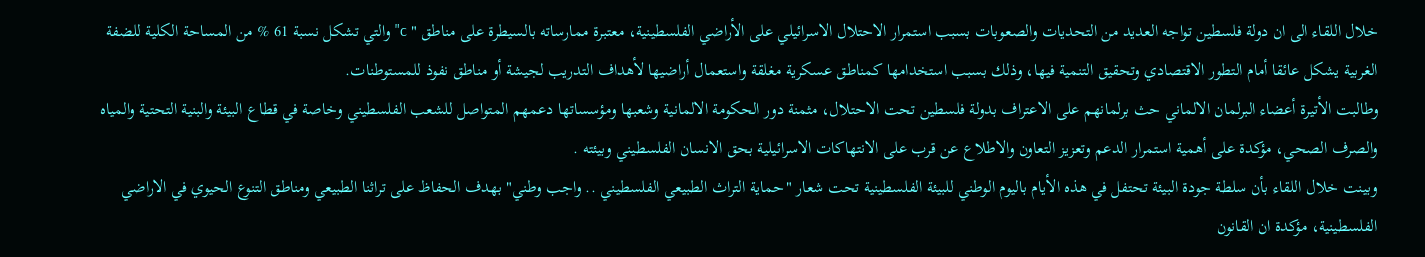خلال اللقاء الى ان دولة فلسطين تواجه العديد من التحديات والصعوبات بسبب استمرار الاحتلال الاسرائيلي على الأراضي الفلسطينية، معتبرة ممارساته بالسيطرة على مناطق " c" والتي تشكل نسبة 61 % من المساحة الكلية للضفة الغربية يشكل عائقا أمام التطور الاقتصادي وتحقيق التنمية فيها، وذلك بسبب استخدامها كمناطق عسكرية مغلقة واستعمال أراضيها لأهداف التدريب لجيشة أو مناطق نفوذ للمستوطنات.
وطالبت الأتيرة أعضاء البرلمان الالماني حث برلمانهم على الاعتراف بدولة فلسطين تحت الاحتلال، مثمنة دور الحكومة الالمانية وشعبها ومؤسساتها دعمهم المتواصل للشعب الفلسطيني وخاصة في قطاع البيئة والبنية التحتية والمياه والصرف الصحي، مؤكدة على أهمية استمرار الدعم وتعزيز التعاون والاطلاع عن قرب على الانتهاكات الاسرائيلية بحق الانسان الفلسطيني وبيئته .
وبينت خلال اللقاء بأن سلطة جودة البيئة تحتفل في هذه الأيام باليوم الوطني للبيئة الفلسطينية تحت شعار "حماية التراث الطبيعي الفلسطيني .. واجب وطني" بهدف الحفاظ على تراثنا الطبيعي ومناطق التنوع الحيوي في الاراضي الفلسطينية، مؤكدة ان القانون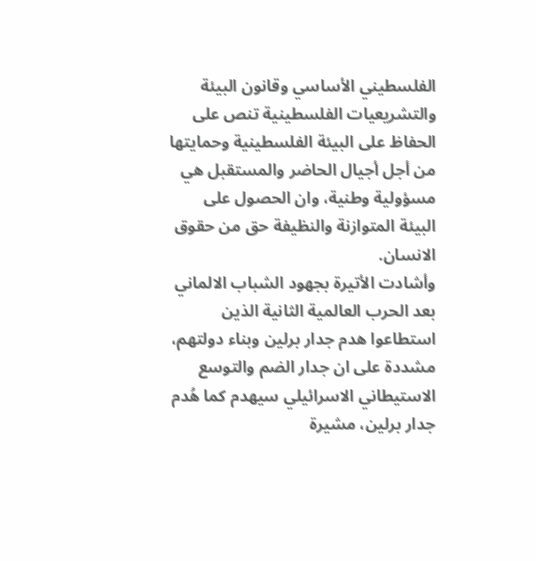الفلسطيني الأساسي وقانون البيئة والتشريعيات الفلسطينية تنص على الحفاظ على البيئة الفلسطينية وحمايتها من أجل أجيال الحاضر والمستقبل هي مسؤولية وطنية، وان الحصول على البيئة المتوازنة والنظيفة حق من حقوق الانسان.
وأشادت الأتيرة بجهود الشباب الالماني بعد الحرب العالمية الثانية الذين استطاعوا هدم جدار برلين وبناء دولتهم، مشددة على ان جدار الضم والتوسع الاستيطاني الاسرائيلي سيهدم كما هُدم جدار برلين، مشيرة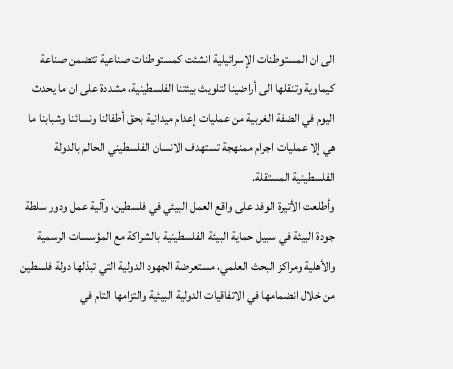الى ان المستوطنات الإسرائيلية انشئت كمستوطنات صناعية تتضمن صناعة كيماوية وتنقلها الى أراضينا لتلويث بيئتنا الفلسطينية، مشددة على ان ما يحدث اليوم في الضفة الغربية من عمليات إعدام ميدانية بحق أطفالنا ونسائنا وشبابنا ما هي إلا عمليات اجرام ممنهجة تستهدف الانسان الفلسطيني الحالم بالدولة الفلسطينية المستقلة.
وأطلعت الأتيرة الوفد على واقع العمل البيئي في فلسطين، وآلية عمل ودور سلطة جودة البيئة في سبيل حماية البيئة الفلسطينية بالشراكة مع المؤسسات الرسمية والأهلية ومراكز البحث العلمي، مستعرضة الجهود الدولية التي تبذلها دولة فلسطين من خلال انضمامها في الاتفاقيات الدولية البيئية والتزامها التام في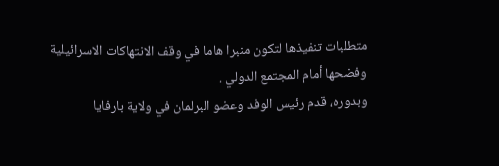متطلبات تنفيذها لتكون منبرا هاما في وقف الانتهاكات الاسرائيلية وفضحها أمام المجتمع الدولي .
وبدوره، قدم رئيس الوفد وعضو البرلمان في ولاية بارفايا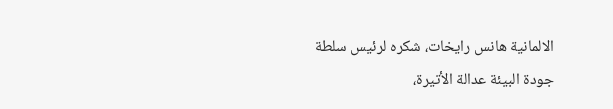الالمانية هانس رايخات، شكره لرئيس سلطة جودة البيئة عدالة الأتيرة،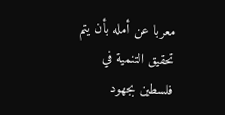معربا عن أمله بأن يتم تحقيق التنمية في فلسطين بجهود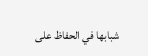شبابها في الحفاظ على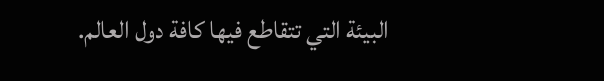البيئة التي تتقاطع فيها كافة دول العالم.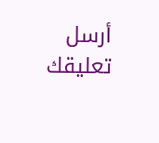أرسل تعليقك